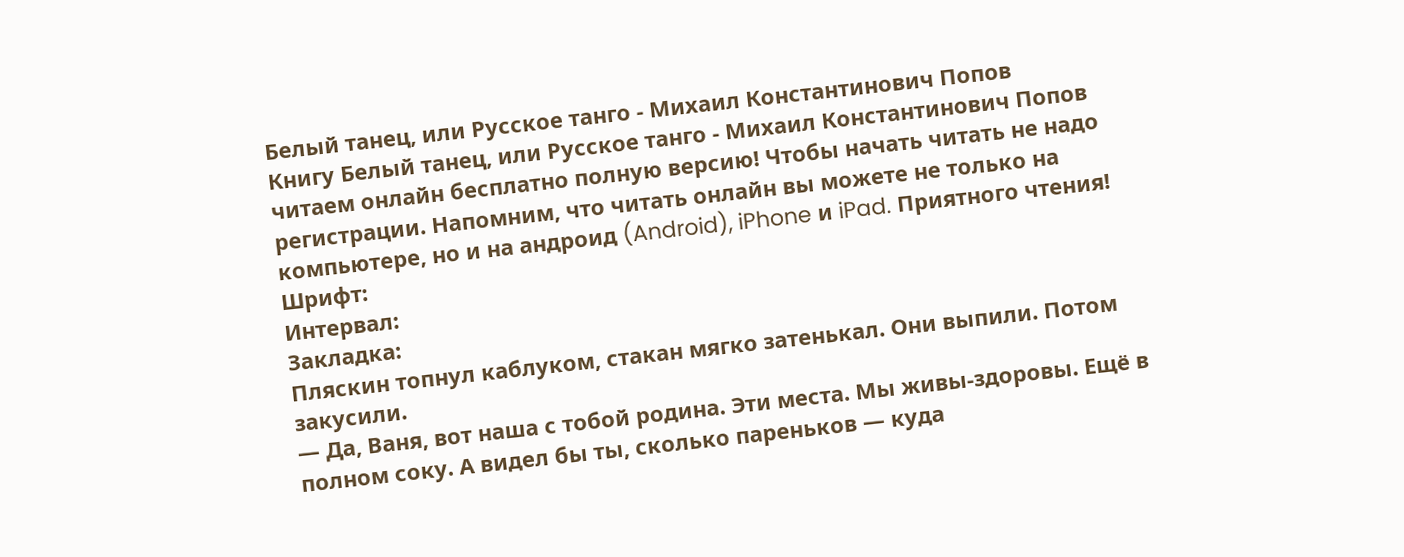Белый танец, или Русское танго - Михаил Константинович Попов
Книгу Белый танец, или Русское танго - Михаил Константинович Попов читаем онлайн бесплатно полную версию! Чтобы начать читать не надо регистрации. Напомним, что читать онлайн вы можете не только на компьютере, но и на андроид (Android), iPhone и iPad. Приятного чтения!
Шрифт:
Интервал:
Закладка:
Пляскин топнул каблуком, стакан мягко затенькал. Они выпили. Потом закусили.
— Да, Ваня, вот наша с тобой родина. Эти места. Мы живы-здоровы. Ещё в полном соку. А видел бы ты, сколько пареньков — куда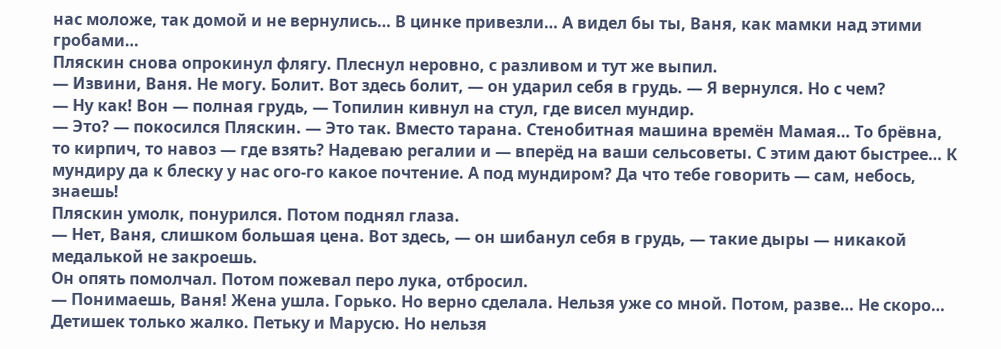нас моложе, так домой и не вернулись… В цинке привезли… А видел бы ты, Ваня, как мамки над этими гробами…
Пляскин снова опрокинул флягу. Плеснул неровно, с разливом и тут же выпил.
— Извини, Ваня. Не могу. Болит. Вот здесь болит, — он ударил себя в грудь. — Я вернулся. Но с чем?
— Ну как! Вон — полная грудь, — Топилин кивнул на стул, где висел мундир.
— Это? — покосился Пляскин. — Это так. Вместо тарана. Стенобитная машина времён Мамая… То брёвна, то кирпич, то навоз — где взять? Надеваю регалии и — вперёд на ваши сельсоветы. С этим дают быстрее… К мундиру да к блеску у нас ого-го какое почтение. А под мундиром? Да что тебе говорить — сам, небось, знаешь!
Пляскин умолк, понурился. Потом поднял глаза.
— Нет, Ваня, слишком большая цена. Вот здесь, — он шибанул себя в грудь, — такие дыры — никакой медалькой не закроешь.
Он опять помолчал. Потом пожевал перо лука, отбросил.
— Понимаешь, Ваня! Жена ушла. Горько. Но верно сделала. Нельзя уже со мной. Потом, разве… Не скоро… Детишек только жалко. Петьку и Марусю. Но нельзя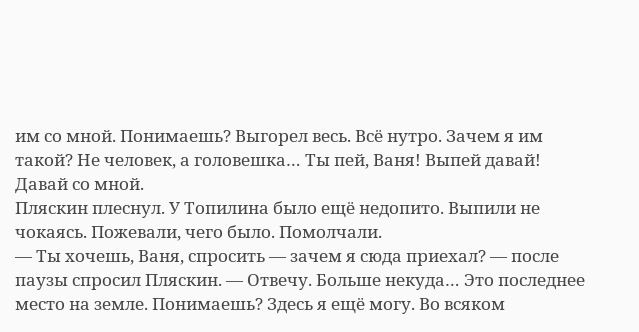им со мной. Понимаешь? Выгорел весь. Всё нутро. Зачем я им такой? Не человек, а головешка… Ты пей, Ваня! Выпей давай! Давай со мной.
Пляскин плеснул. У Топилина было ещё недопито. Выпили не чокаясь. Пожевали, чего было. Помолчали.
— Ты хочешь, Ваня, спросить — зачем я сюда приехал? — после паузы спросил Пляскин. — Отвечу. Больше некуда… Это последнее место на земле. Понимаешь? Здесь я ещё могу. Во всяком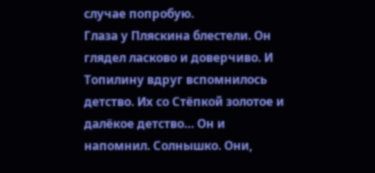случае попробую.
Глаза у Пляскина блестели. Он глядел ласково и доверчиво. И Топилину вдруг вспомнилось детство. Их со Стёпкой золотое и далёкое детство… Он и напомнил. Солнышко. Они,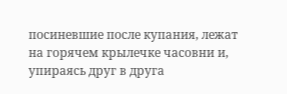посиневшие после купания, лежат на горячем крылечке часовни и, упираясь друг в друга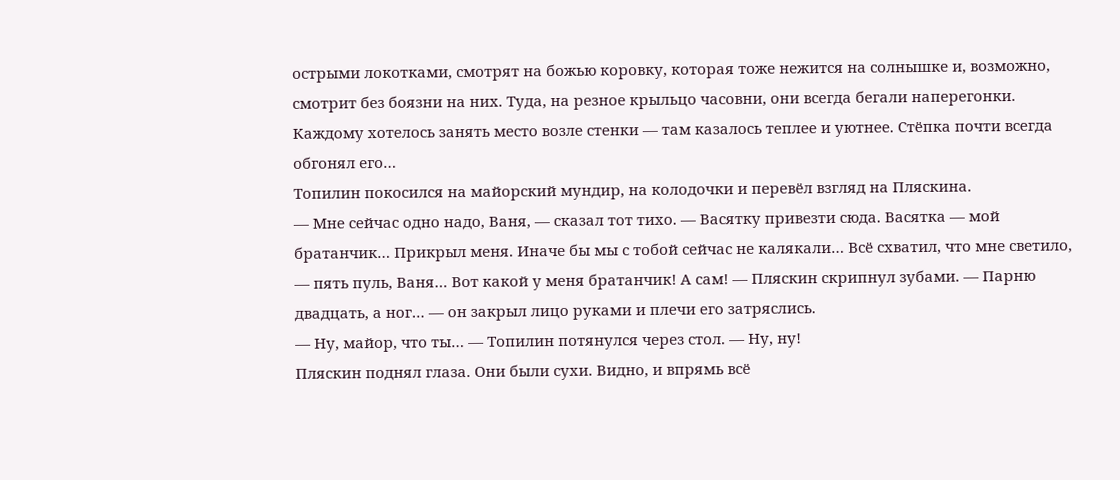острыми локотками, смотрят на божью коровку, которая тоже нежится на солнышке и, возможно, смотрит без боязни на них. Туда, на резное крыльцо часовни, они всегда бегали наперегонки. Каждому хотелось занять место возле стенки — там казалось теплее и уютнее. Стёпка почти всегда обгонял его…
Топилин покосился на майорский мундир, на колодочки и перевёл взгляд на Пляскина.
— Мне сейчас одно надо, Ваня, — сказал тот тихо. — Васятку привезти сюда. Васятка — мой братанчик… Прикрыл меня. Иначе бы мы с тобой сейчас не калякали… Всё схватил, что мне светило, — пять пуль, Ваня… Вот какой у меня братанчик! А сам! — Пляскин скрипнул зубами. — Парню двадцать, а ног… — он закрыл лицо руками и плечи его затряслись.
— Ну, майор, что ты… — Топилин потянулся через стол. — Ну, ну!
Пляскин поднял глаза. Они были сухи. Видно, и впрямь всё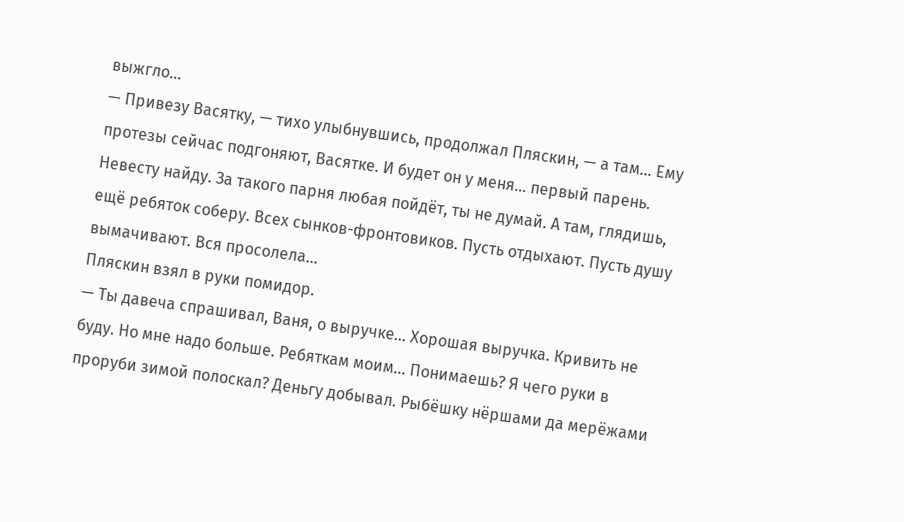выжгло…
— Привезу Васятку, — тихо улыбнувшись, продолжал Пляскин, — а там… Ему протезы сейчас подгоняют, Васятке. И будет он у меня… первый парень. Невесту найду. За такого парня любая пойдёт, ты не думай. А там, глядишь, ещё ребяток соберу. Всех сынков-фронтовиков. Пусть отдыхают. Пусть душу вымачивают. Вся просолела…
Пляскин взял в руки помидор.
— Ты давеча спрашивал, Ваня, о выручке… Хорошая выручка. Кривить не буду. Но мне надо больше. Ребяткам моим… Понимаешь? Я чего руки в проруби зимой полоскал? Деньгу добывал. Рыбёшку нёршами да мерёжами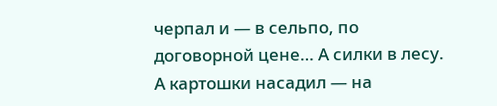черпал и — в сельпо, по договорной цене… А силки в лесу. А картошки насадил — на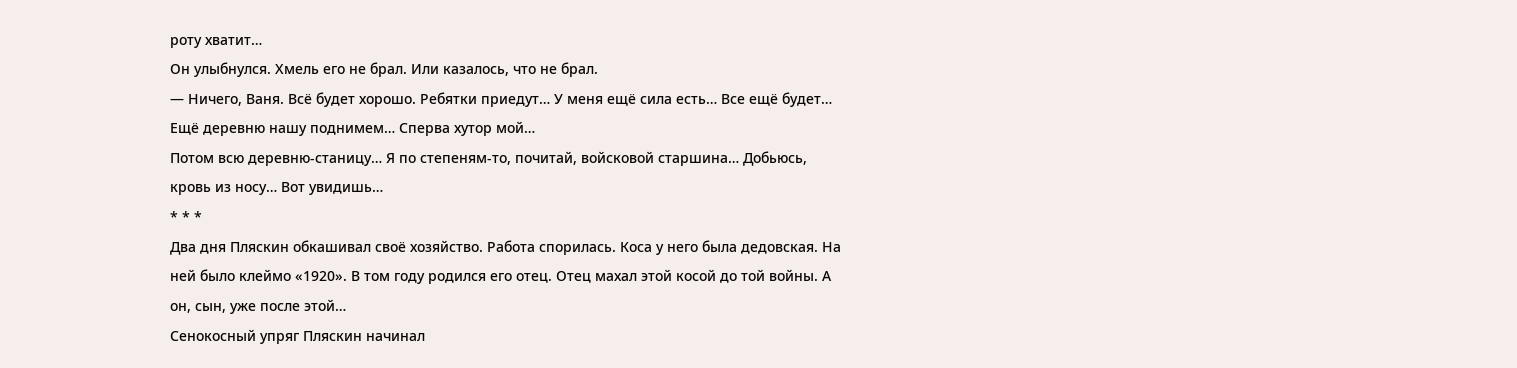роту хватит…
Он улыбнулся. Хмель его не брал. Или казалось, что не брал.
— Ничего, Ваня. Всё будет хорошо. Ребятки приедут… У меня ещё сила есть… Все ещё будет… Ещё деревню нашу поднимем… Сперва хутор мой…
Потом всю деревню-станицу… Я по степеням-то, почитай, войсковой старшина… Добьюсь, кровь из носу… Вот увидишь…
* * *
Два дня Пляскин обкашивал своё хозяйство. Работа спорилась. Коса у него была дедовская. На ней было клеймо «1920». В том году родился его отец. Отец махал этой косой до той войны. А он, сын, уже после этой…
Сенокосный упряг Пляскин начинал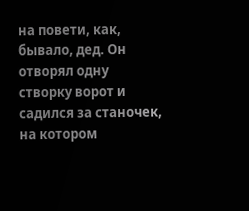на повети, как, бывало, дед. Он отворял одну створку ворот и садился за станочек, на котором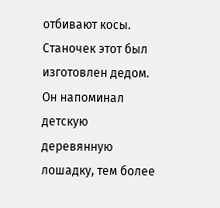отбивают косы. Станочек этот был изготовлен дедом. Он напоминал детскую деревянную лошадку, тем более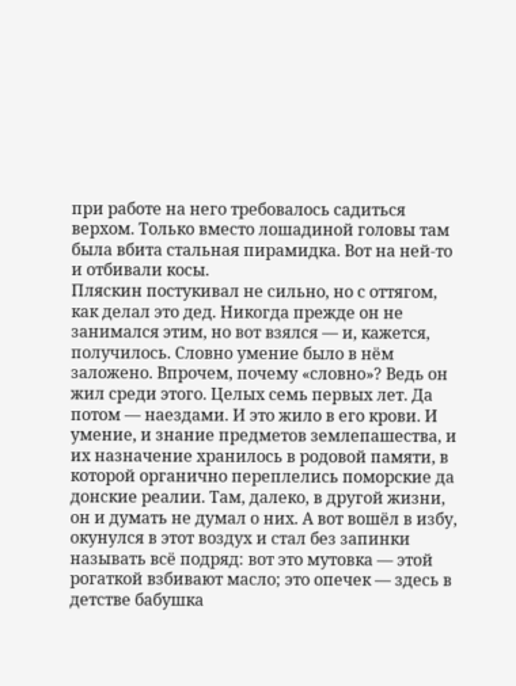при работе на него требовалось садиться верхом. Только вместо лошадиной головы там была вбита стальная пирамидка. Вот на ней-то и отбивали косы.
Пляскин постукивал не сильно, но с оттягом, как делал это дед. Никогда прежде он не занимался этим, но вот взялся — и, кажется, получилось. Словно умение было в нём заложено. Впрочем, почему «словно»? Ведь он жил среди этого. Целых семь первых лет. Да потом — наездами. И это жило в его крови. И умение, и знание предметов землепашества, и их назначение хранилось в родовой памяти, в которой органично переплелись поморские да донские реалии. Там, далеко, в другой жизни, он и думать не думал о них. А вот вошёл в избу, окунулся в этот воздух и стал без запинки называть всё подряд: вот это мутовка — этой рогаткой взбивают масло; это опечек — здесь в детстве бабушка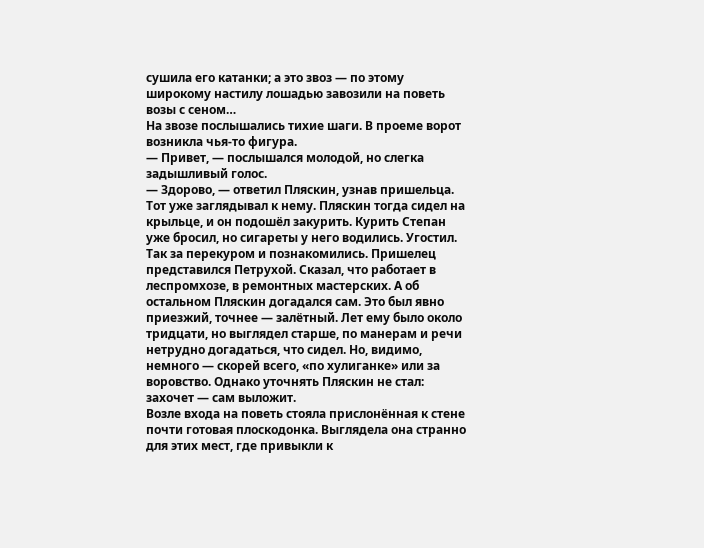сушила его катанки; а это звоз — по этому широкому настилу лошадью завозили на поветь возы с сеном…
На звозе послышались тихие шаги. В проеме ворот возникла чья-то фигура.
— Привет, — послышался молодой, но слегка задышливый голос.
— Здорово, — ответил Пляскин, узнав пришельца.
Тот уже заглядывал к нему. Пляскин тогда сидел на крыльце, и он подошёл закурить. Курить Степан уже бросил, но сигареты у него водились. Угостил. Так за перекуром и познакомились. Пришелец представился Петрухой. Сказал, что работает в леспромхозе, в ремонтных мастерских. А об остальном Пляскин догадался сам. Это был явно приезжий, точнее — залётный. Лет ему было около тридцати, но выглядел старше, по манерам и речи нетрудно догадаться, что сидел. Но, видимо, немного — скорей всего, «по хулиганке» или за воровство. Однако уточнять Пляскин не стал: захочет — сам выложит.
Возле входа на поветь стояла прислонённая к стене почти готовая плоскодонка. Выглядела она странно для этих мест, где привыкли к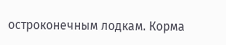остроконечным лодкам. Корма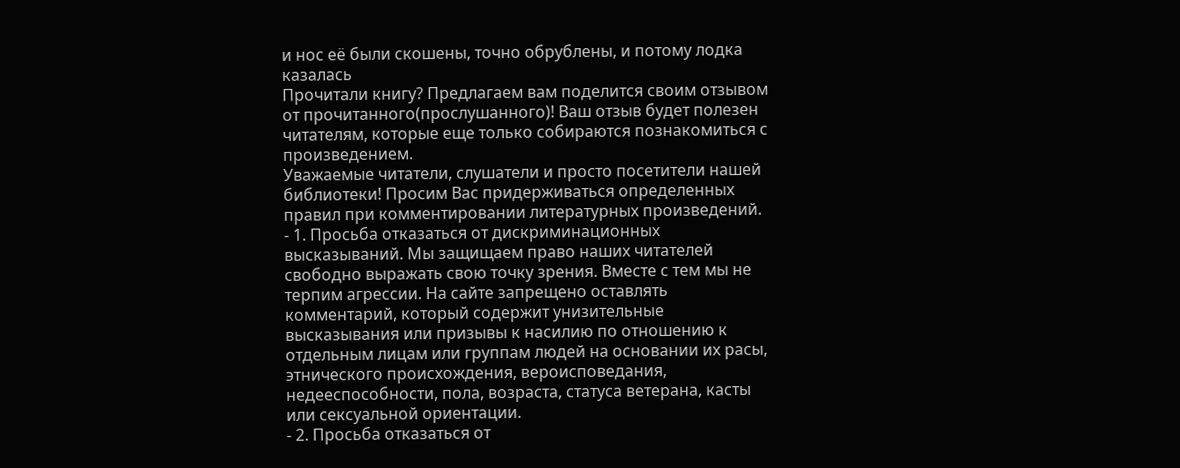и нос её были скошены, точно обрублены, и потому лодка казалась
Прочитали книгу? Предлагаем вам поделится своим отзывом от прочитанного(прослушанного)! Ваш отзыв будет полезен читателям, которые еще только собираются познакомиться с произведением.
Уважаемые читатели, слушатели и просто посетители нашей библиотеки! Просим Вас придерживаться определенных правил при комментировании литературных произведений.
- 1. Просьба отказаться от дискриминационных высказываний. Мы защищаем право наших читателей свободно выражать свою точку зрения. Вместе с тем мы не терпим агрессии. На сайте запрещено оставлять комментарий, который содержит унизительные высказывания или призывы к насилию по отношению к отдельным лицам или группам людей на основании их расы, этнического происхождения, вероисповедания, недееспособности, пола, возраста, статуса ветерана, касты или сексуальной ориентации.
- 2. Просьба отказаться от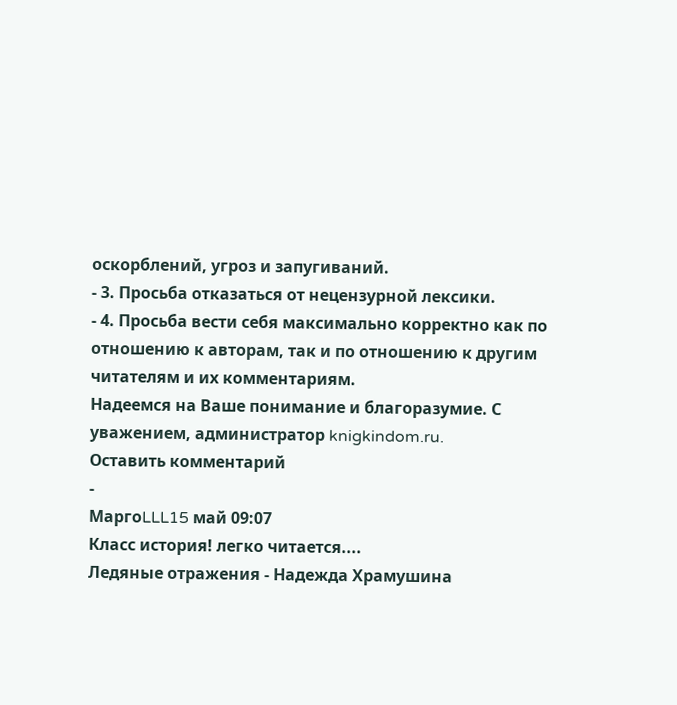оскорблений, угроз и запугиваний.
- 3. Просьба отказаться от нецензурной лексики.
- 4. Просьба вести себя максимально корректно как по отношению к авторам, так и по отношению к другим читателям и их комментариям.
Надеемся на Ваше понимание и благоразумие. С уважением, администратор knigkindom.ru.
Оставить комментарий
-
МаргоLLL15 май 09:07
Класс история! легко читается....
Ледяные отражения - Надежда Храмушина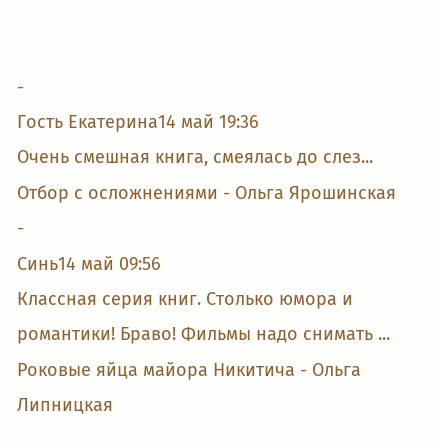-
Гость Екатерина14 май 19:36
Очень смешная книга, смеялась до слез...
Отбор с осложнениями - Ольга Ярошинская
-
Синь14 май 09:56
Классная серия книг. Столько юмора и романтики! Браво! Фильмы надо снимать ...
Роковые яйца майора Никитича - Ольга Липницкая